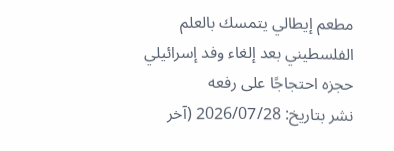مطعم إيطالي يتمسك بالعلم الفلسطيني بعد إلغاء وفد إسرائيلي حجزه احتجاجًا على رفعه
نشر بتاريخ: 2026/07/28 (آخر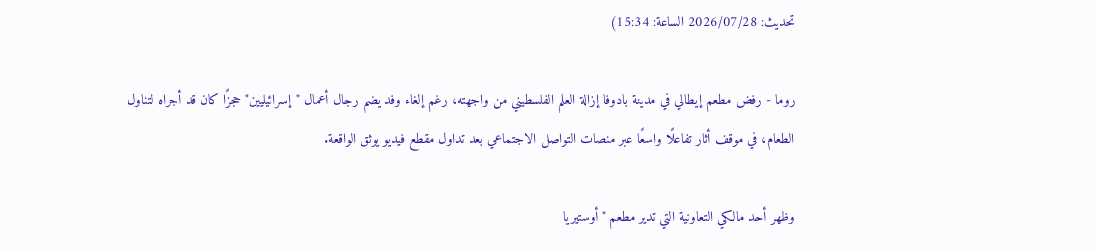تحديث: 2026/07/28 الساعة: 15:34)

روما - رفض مطعم إيطالي في مدينة بادوفا إزالة العلم الفلسطيني من واجهته، رغم إلغاء وفد يضم رجال أعمال "إسرائيليين" حجزًا كان قد أجراه لتناول الطعام، في موقف أثار تفاعلًا واسعًا عبر منصات التواصل الاجتماعي بعد تداول مقطع فيديو يوثق الواقعة.

وظهر أحد مالكي التعاونية التي تدير مطعم "أوستيريا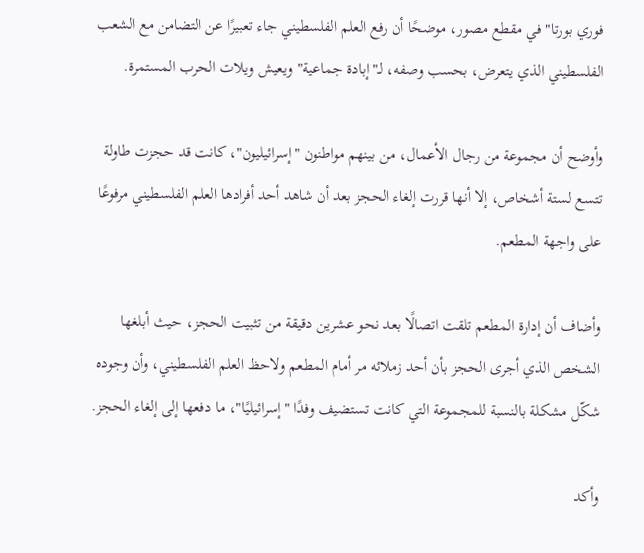فوري بورتا" في مقطع مصور، موضحًا أن رفع العلم الفلسطيني جاء تعبيرًا عن التضامن مع الشعب الفلسطيني الذي يتعرض، بحسب وصفه، لـ"إبادة جماعية" ويعيش ويلات الحرب المستمرة.

وأوضح أن مجموعة من رجال الأعمال، من بينهم مواطنون "إسرائيليون"، كانت قد حجزت طاولة تتسع لستة أشخاص، إلا أنها قررت إلغاء الحجز بعد أن شاهد أحد أفرادها العلم الفلسطيني مرفوعًا على واجهة المطعم.

وأضاف أن إدارة المطعم تلقت اتصالًا بعد نحو عشرين دقيقة من تثبيت الحجز، حيث أبلغها الشخص الذي أجرى الحجز بأن أحد زملائه مر أمام المطعم ولاحظ العلم الفلسطيني، وأن وجوده شكّل مشكلة بالنسبة للمجموعة التي كانت تستضيف وفدًا "إسرائيليًا"، ما دفعها إلى إلغاء الحجز.

وأكد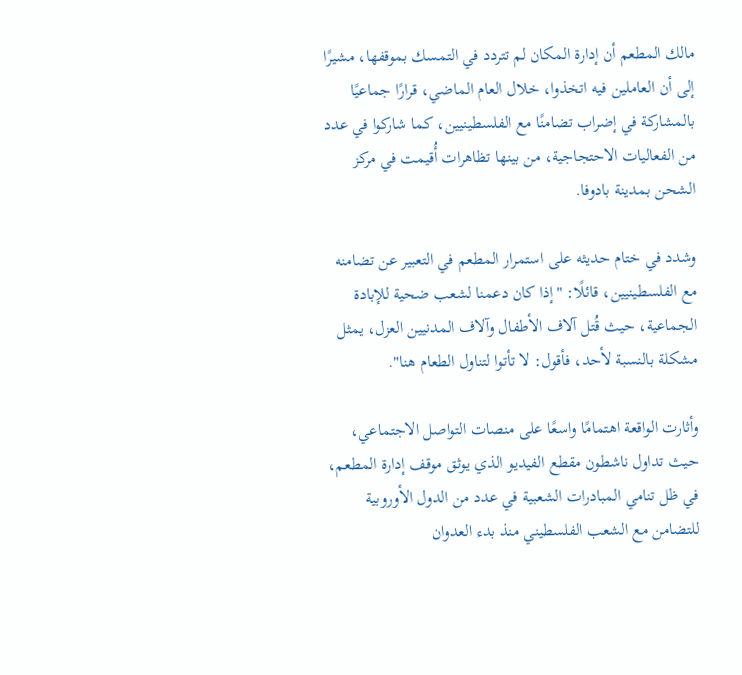مالك المطعم أن إدارة المكان لم تتردد في التمسك بموقفها، مشيرًا إلى أن العاملين فيه اتخذوا، خلال العام الماضي، قرارًا جماعيًا بالمشاركة في إضراب تضامنًا مع الفلسطينيين، كما شاركوا في عدد من الفعاليات الاحتجاجية، من بينها تظاهرات أُقيمت في مركز الشحن بمدينة بادوفا.

وشدد في ختام حديثه على استمرار المطعم في التعبير عن تضامنه مع الفلسطينيين، قائلًا: "إذا كان دعمنا لشعب ضحية للإبادة الجماعية، حيث قُتل آلاف الأطفال وآلاف المدنيين العزل، يمثل مشكلة بالنسبة لأحد، فأقول: لا تأتوا لتناول الطعام هنا".

وأثارت الواقعة اهتمامًا واسعًا على منصات التواصل الاجتماعي، حيث تداول ناشطون مقطع الفيديو الذي يوثق موقف إدارة المطعم، في ظل تنامي المبادرات الشعبية في عدد من الدول الأوروبية للتضامن مع الشعب الفلسطيني منذ بدء العدوان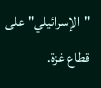"الإسرائيلي" على قطاع غزة.